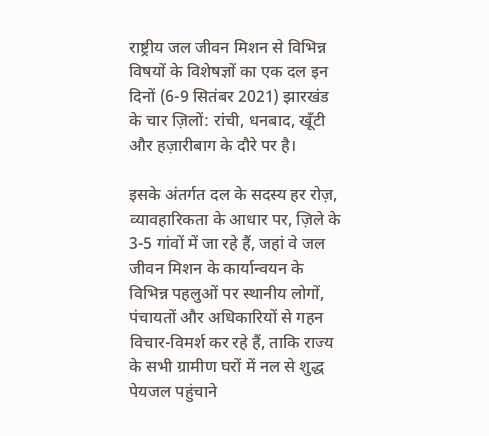राष्ट्रीय जल जीवन मिशन से विभिन्न विषयों के विशेषज्ञों का एक दल इन दिनों (6-9 सितंबर 2021) झारखंड के चार ज़िलों: रांची, धनबाद, खूँटी और हज़ारीबाग के दौरे पर है।

इसके अंतर्गत दल के सदस्य हर रोज़, व्यावहारिकता के आधार पर, ज़िले के 3-5 गांवों में जा रहे हैं, जहां वे जल जीवन मिशन के कार्यान्वयन के विभिन्न पहलुओं पर स्थानीय लोगों, पंचायतों और अधिकारियों से गहन विचार-विमर्श कर रहे हैं, ताकि राज्य के सभी ग्रामीण घरों में नल से शुद्ध पेयजल पहुंचाने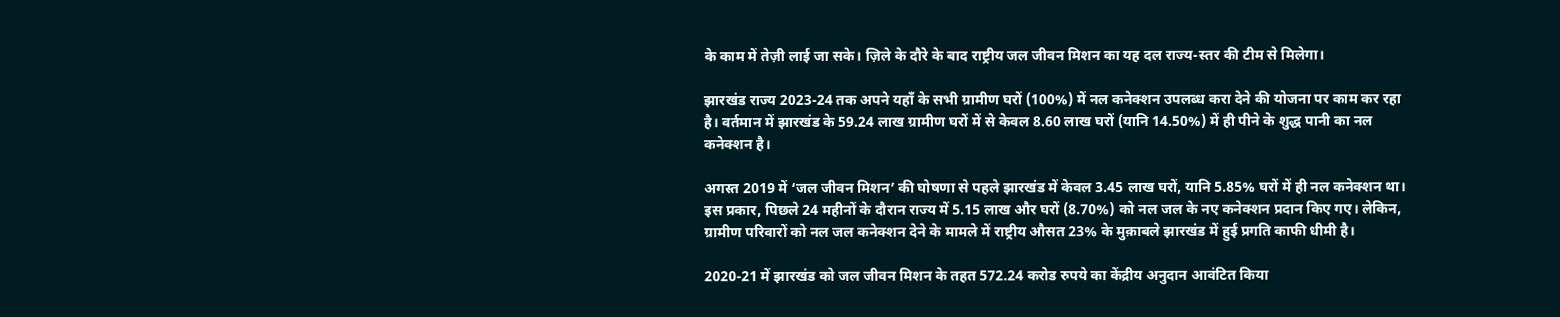के काम में तेज़ी लाई जा सके। ज़िले के दौरे के बाद राष्ट्रीय जल जीवन मिशन का यह दल राज्य-स्तर की टीम से मिलेगा।

झारखंड राज्य 2023-24 तक अपने यहाँ के सभी ग्रामीण घरों (100%) में नल कनेक्शन उपलब्ध करा देने की योजना पर काम कर रहा है। वर्तमान में झारखंड के 59.24 लाख ग्रामीण घरों में से केवल 8.60 लाख घरों (यानि 14.50%) में ही पीने के शुद्ध पानी का नल कनेक्शन है।

अगस्त 2019 में ‘जल जीवन मिशन’ की घोषणा से पहले झारखंड में केवल 3.45 लाख घरों, यानि 5.85% घरों में ही नल कनेक्शन था। इस प्रकार, पिछले 24 महीनों के दौरान राज्य में 5.15 लाख और घरों (8.70%) को नल जल के नए कनेक्शन प्रदान किए गए। लेकिन, ग्रामीण परिवारों को नल जल कनेक्शन देने के मामले में राष्ट्रीय औसत 23% के मुक़ाबले झारखंड में हुई प्रगति काफी धीमी है।

2020-21 में झारखंड को जल जीवन मिशन के तहत 572.24 करोड रुपये का केंद्रीय अनुदान आवंटित किया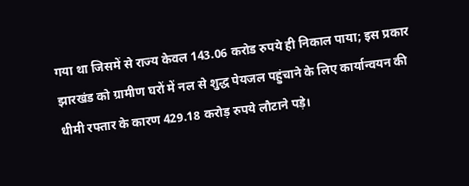गया था जिसमें से राज्य केवल 143.06 करोड रुपये ही निकाल पाया; इस प्रकार झारखंड को ग्रामीण घरों में नल से शुद्ध पेयजल पहुंचाने के लिए कार्यान्वयन की धीमी रफ्तार के कारण 429.18 करोड़ रुपये लौटाने पड़े।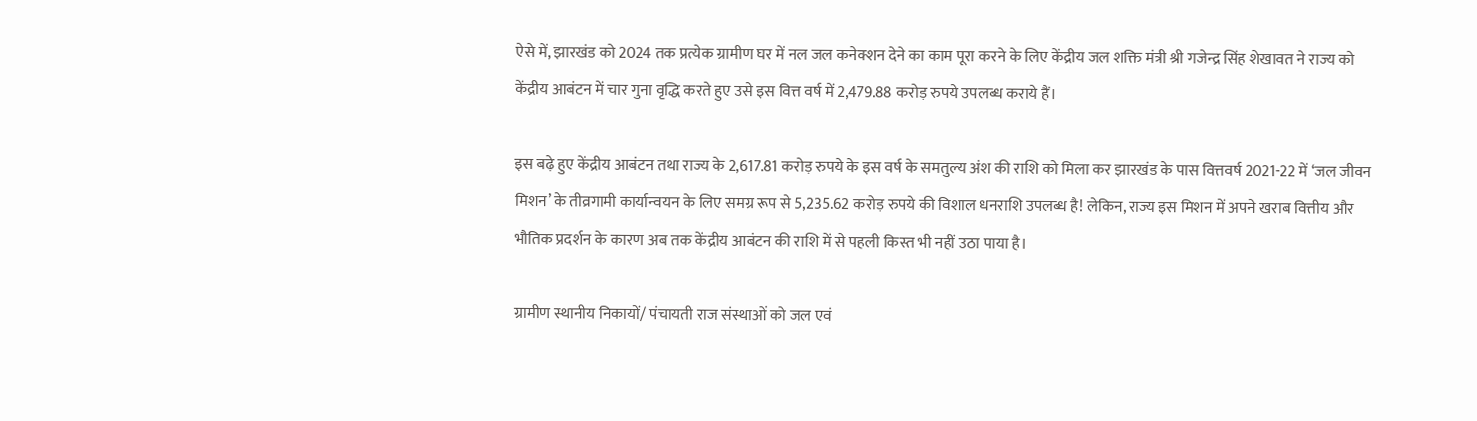ऐसे में, झारखंड को 2024 तक प्रत्येक ग्रामीण घर में नल जल कनेक्शन देने का काम पूरा करने के लिए केंद्रीय जल शक्ति मंत्री श्री गजेन्द्र सिंह शेखावत ने राज्य को केंद्रीय आबंटन में चार गुना वृद्धि करते हुए उसे इस वित्त वर्ष में 2,479.88 करोड़ रुपये उपलब्ध कराये हैं।

इस बढ़े हुए केंद्रीय आबंटन तथा राज्य के 2,617.81 करोड़ रुपये के इस वर्ष के समतुल्य अंश की राशि को मिला कर झारखंड के पास वित्तवर्ष 2021-22 में ‘जल जीवन मिशन’ के तीव्रगामी कार्यान्वयन के लिए समग्र रूप से 5,235.62 करोड़ रुपये की विशाल धनराशि उपलब्ध है! लेकिन, राज्य इस मिशन में अपने खराब वित्तीय और भौतिक प्रदर्शन के कारण अब तक केंद्रीय आबंटन की राशि में से पहली किस्त भी नहीं उठा पाया है।

ग्रामीण स्थानीय निकायों/ पंचायती राज संस्थाओं को जल एवं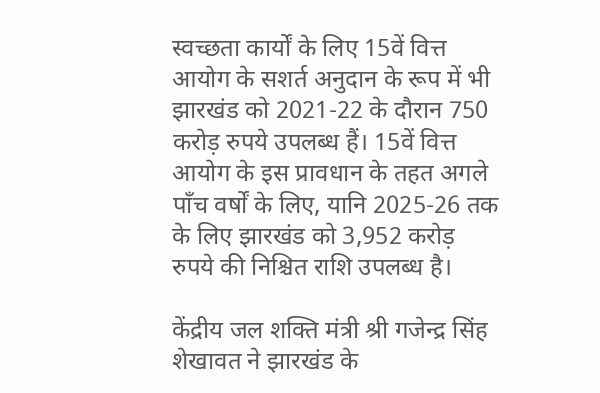स्वच्छता कार्यों के लिए 15वें वित्त आयोग के सशर्त अनुदान के रूप में भी झारखंड को 2021-22 के दौरान 750 करोड़ रुपये उपलब्ध हैं। 15वें वित्त आयोग के इस प्रावधान के तहत अगले पाँच वर्षों के लिए, यानि 2025-26 तक के लिए झारखंड को 3,952 करोड़ रुपये की निश्चित राशि उपलब्ध है।

केंद्रीय जल शक्ति मंत्री श्री गजेन्द्र सिंह शेखावत ने झारखंड के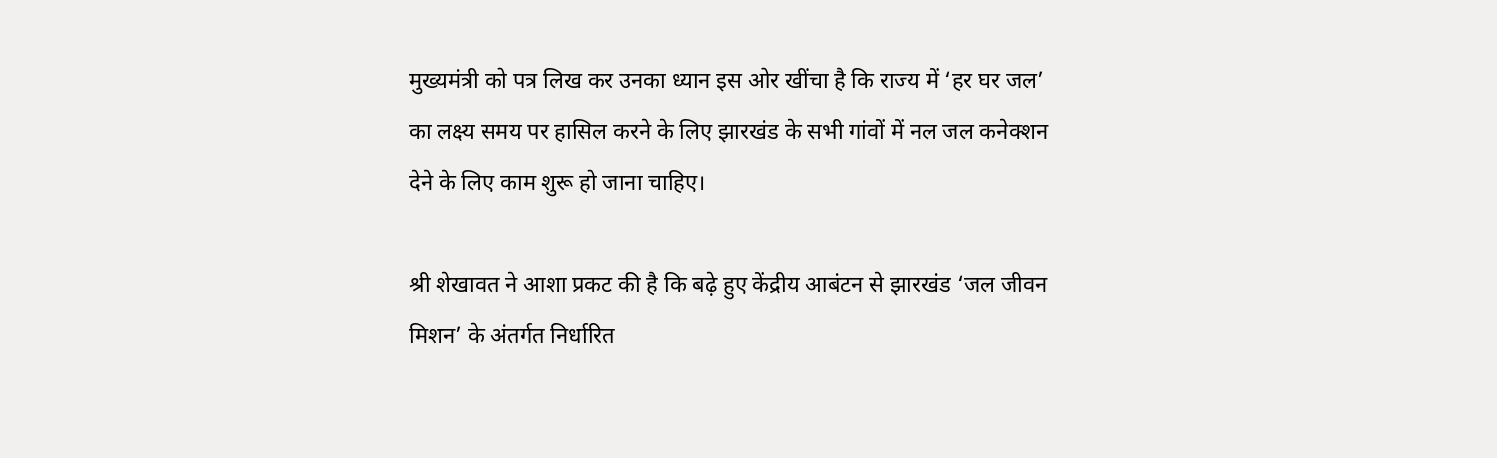मुख्यमंत्री को पत्र लिख कर उनका ध्यान इस ओर खींचा है कि राज्य में ‘हर घर जल’ का लक्ष्य समय पर हासिल करने के लिए झारखंड के सभी गांवों में नल जल कनेक्शन देने के लिए काम शुरू हो जाना चाहिए।

श्री शेखावत ने आशा प्रकट की है कि बढ़े हुए केंद्रीय आबंटन से झारखंड ‘जल जीवन मिशन’ के अंतर्गत निर्धारित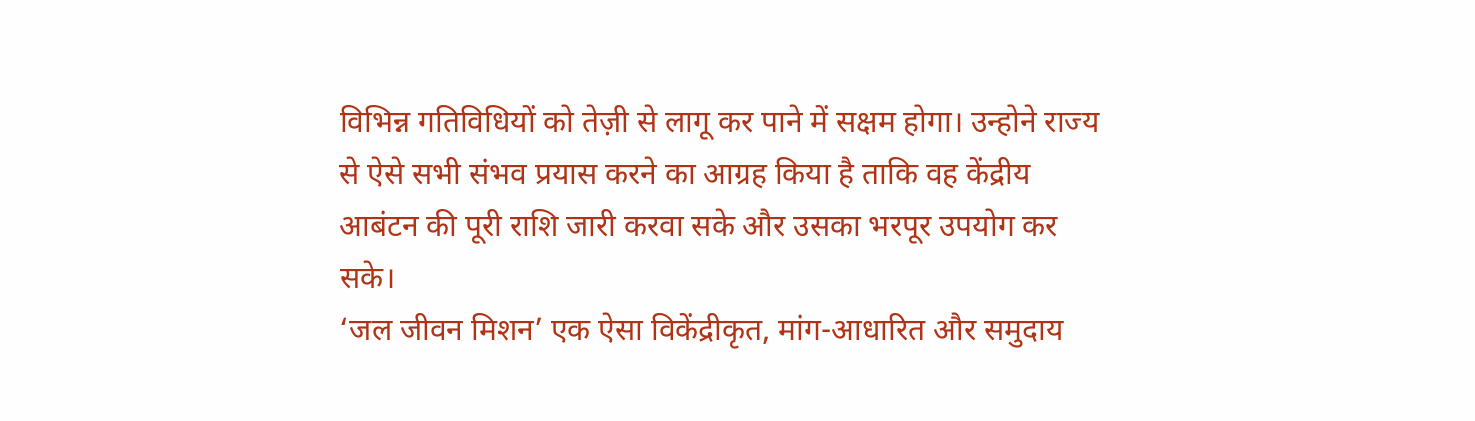विभिन्न गतिविधियों को तेज़ी से लागू कर पाने में सक्षम होगा। उन्होने राज्य से ऐसे सभी संभव प्रयास करने का आग्रह किया है ताकि वह केंद्रीय आबंटन की पूरी राशि जारी करवा सके और उसका भरपूर उपयोग कर सके।
‘जल जीवन मिशन’ एक ऐसा विकेंद्रीकृत, मांग-आधारित और समुदाय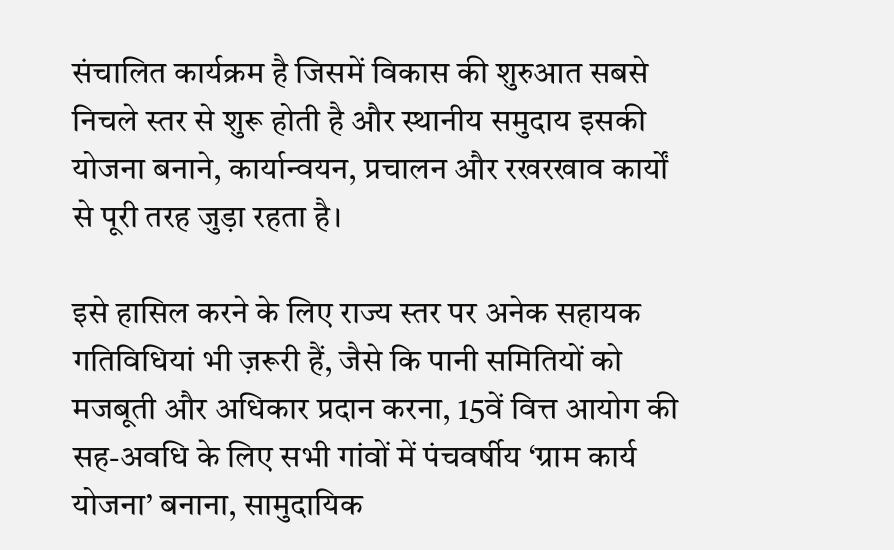संचालित कार्यक्रम है जिसमें विकास की शुरुआत सबसे निचले स्तर से शुरू होती है और स्थानीय समुदाय इसकी योजना बनाने, कार्यान्वयन, प्रचालन और रखरखाव कार्यों से पूरी तरह जुड़ा रहता है।

इसे हासिल करने के लिए राज्य स्तर पर अनेक सहायक गतिविधियां भी ज़रूरी हैं, जैसे कि पानी समितियों को मजबूती और अधिकार प्रदान करना, 15वें वित्त आयोग की सह-अवधि के लिए सभी गांवों में पंचवर्षीय ‘ग्राम कार्य योजना’ बनाना, सामुदायिक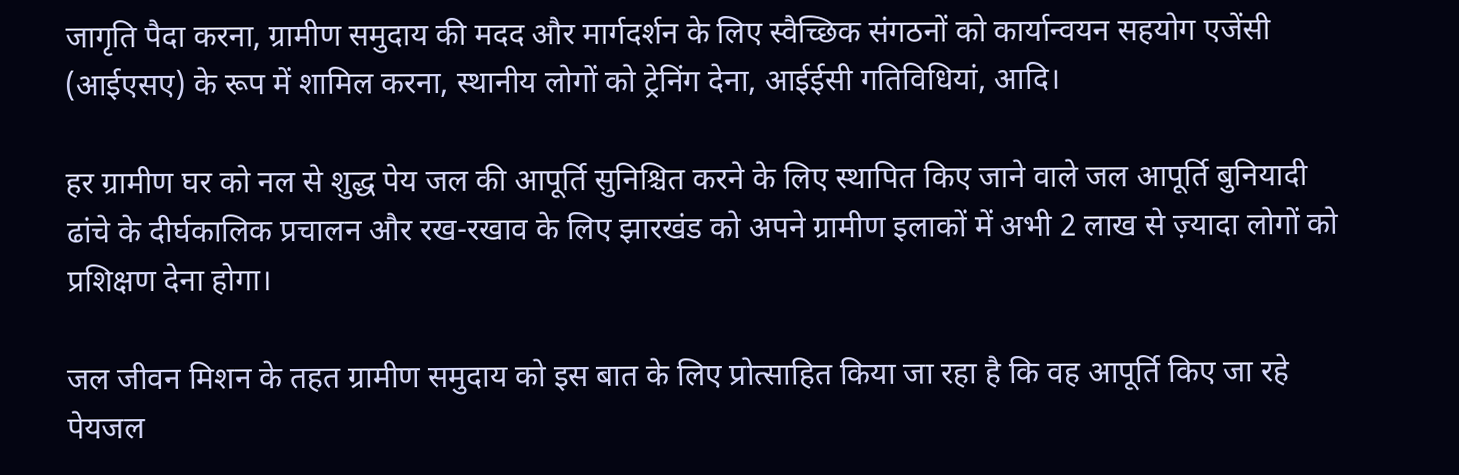जागृति पैदा करना, ग्रामीण समुदाय की मदद और मार्गदर्शन के लिए स्वैच्छिक संगठनों को कार्यान्वयन सहयोग एजेंसी (आईएसए) के रूप में शामिल करना, स्थानीय लोगों को ट्रेनिंग देना, आईईसी गतिविधियां, आदि।

हर ग्रामीण घर को नल से शुद्ध पेय जल की आपूर्ति सुनिश्चित करने के लिए स्थापित किए जाने वाले जल आपूर्ति बुनियादी ढांचे के दीर्घकालिक प्रचालन और रख-रखाव के लिए झारखंड को अपने ग्रामीण इलाकों में अभी 2 लाख से ज़्यादा लोगों को प्रशिक्षण देना होगा।

जल जीवन मिशन के तहत ग्रामीण समुदाय को इस बात के लिए प्रोत्साहित किया जा रहा है कि वह आपूर्ति किए जा रहे पेयजल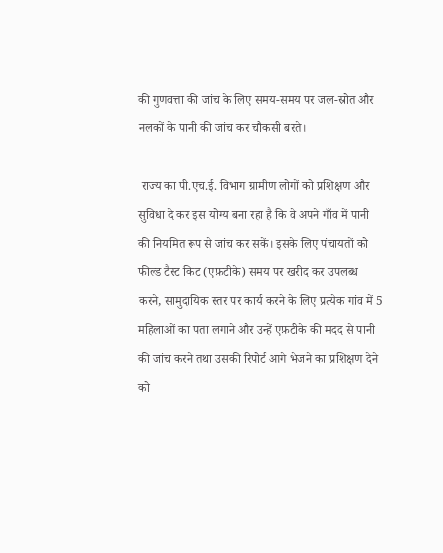की गुणवत्ता की जांच के लिए समय-समय पर जल-स्रोत और नलकों के पानी की जांच कर चौकसी बरते।

 राज्य का पी.एच.ई. विभाग ग्रामीण लोगों को प्रशिक्षण और सुविधा दे कर इस योग्य बना रहा है कि वे अपने गाँव में पानी की नियमित रूप से जांच कर सकें। इसके लिए पंचायतों को फील्ड टैस्ट किट (एफ़टीके) समय पर खरीद कर उपलब्ध करने, सामुदायिक स्तर पर कार्य करने के लिए प्रत्येक गांव में 5 महिलाओं का पता लगाने और उन्हें एफ़टीके की मदद से पानी की जांच करने तथा उसकी रिपोर्ट आगे भेजने का प्रशिक्षण देने को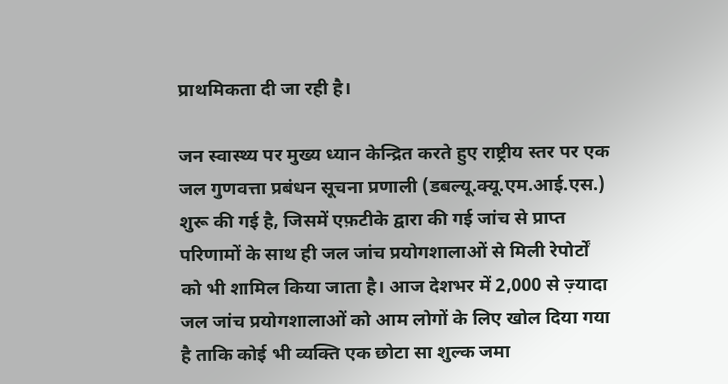प्राथमिकता दी जा रही है।

जन स्वास्थ्य पर मुख्य ध्यान केन्द्रित करते हुए राष्ट्रीय स्तर पर एक जल गुणवत्ता प्रबंधन सूचना प्रणाली (डबल्यू.क्यू.एम.आई.एस.) शुरू की गई है, जिसमें एफ़टीके द्वारा की गई जांच से प्राप्त परिणामों के साथ ही जल जांच प्रयोगशालाओं से मिली रेपोर्टों को भी शामिल किया जाता है। आज देशभर में 2,000 से ज़्यादा जल जांच प्रयोगशालाओं को आम लोगों के लिए खोल दिया गया है ताकि कोई भी व्यक्ति एक छोटा सा शुल्क जमा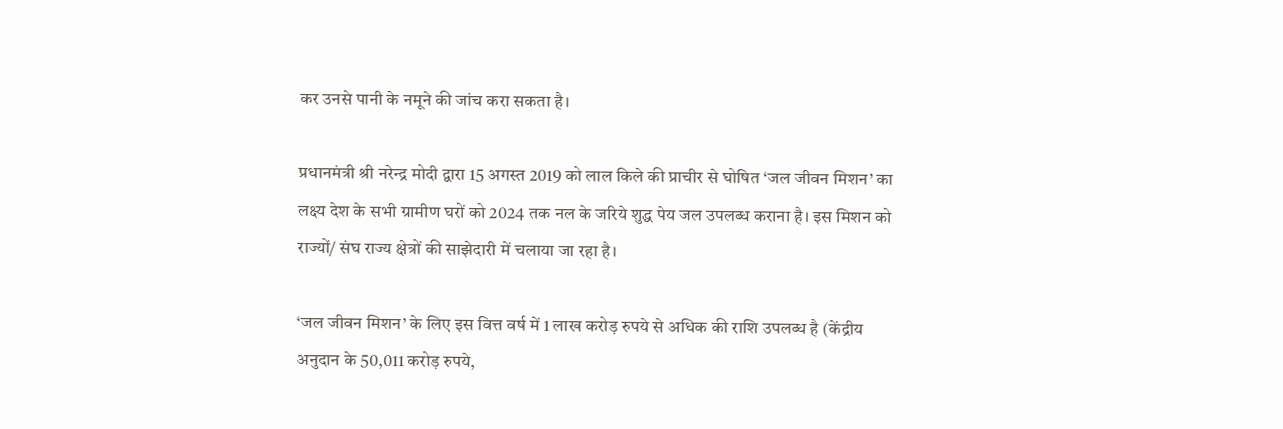कर उनसे पानी के नमूने की जांच करा सकता है।

प्रधानमंत्री श्री नरेन्द्र मोदी द्वारा 15 अगस्त 2019 को लाल किले की प्राचीर से घोषित ‘जल जीवन मिशन’ का लक्ष्य देश के सभी ग्रामीण घरों को 2024 तक नल के जरिये शुद्ध पेय जल उपलब्ध कराना है। इस मिशन को राज्यों/ संघ राज्य क्षेत्रों की साझेदारी में चलाया जा रहा है।

‘जल जीवन मिशन’ के लिए इस वित्त वर्ष में 1 लाख करोड़ रुपये से अधिक की राशि उपलब्ध है (केंद्रीय अनुदान के 50,011 करोड़ रुपये,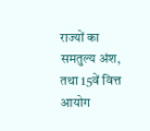राज्यों का समतुल्य अंश, तथा 15वें वित्त आयोग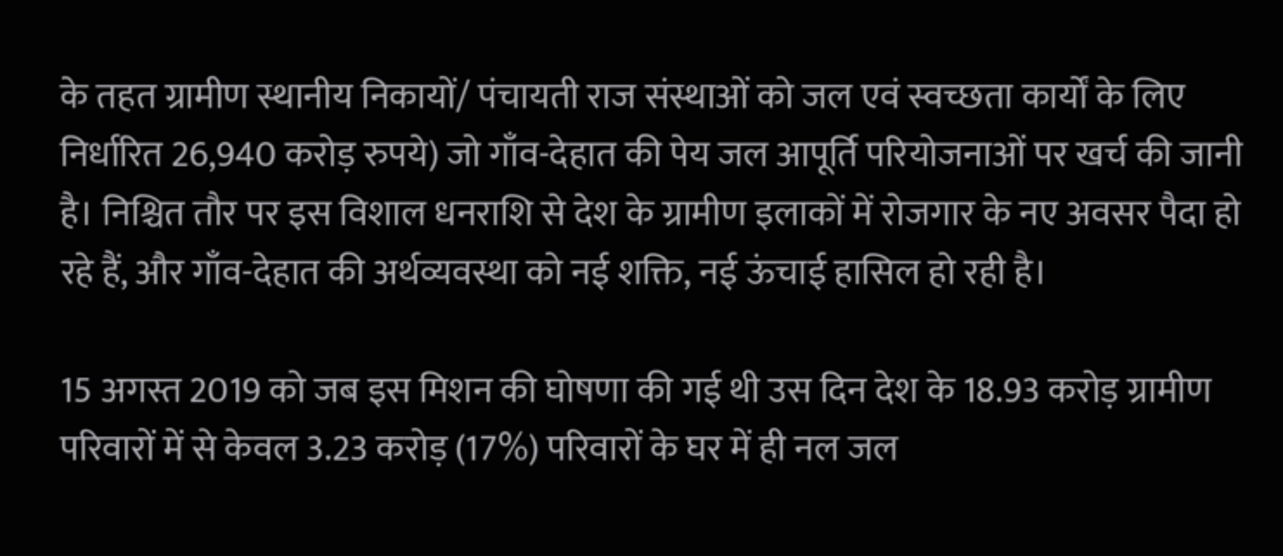के तहत ग्रामीण स्थानीय निकायों/ पंचायती राज संस्थाओं को जल एवं स्वच्छता कार्यों के लिए निर्धारित 26,940 करोड़ रुपये) जो गाँव-देहात की पेय जल आपूर्ति परियोजनाओं पर खर्च की जानी है। निश्चित तौर पर इस विशाल धनराशि से देश के ग्रामीण इलाकों में रोजगार के नए अवसर पैदा हो रहे हैं, और गाँव-देहात की अर्थव्यवस्था को नई शक्ति, नई ऊंचाई हासिल हो रही है।

15 अगस्त 2019 को जब इस मिशन की घोषणा की गई थी उस दिन देश के 18.93 करोड़ ग्रामीण परिवारों में से केवल 3.23 करोड़ (17%) परिवारों के घर में ही नल जल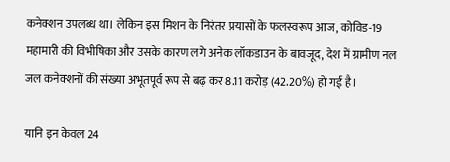कनेक्शन उपलब्ध था। लेकिन इस मिशन के निरंतर प्रयासों के फलस्वरूप आज, कोविड-19 महामारी की विभीषिका और उसके कारण लगे अनेक लॉकडाउन के बावजूद, देश में ग्रामीण नल जल कनेक्शनों की संख्या अभूतपूर्व रूप से बढ़ कर 8.11 करोड़ (42.20%) हो गई है।

यानि इन केवल 24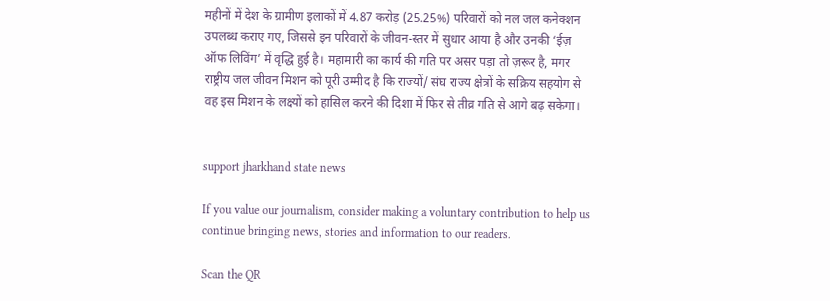महीनों में देश के ग्रामीण इलाकों में 4.87 करोड़ (25.25%) परिवारों को नल जल कनेक्शन उपलब्ध कराए गए, जिससे इन परिवारों के जीवन-स्तर में सुधार आया है और उनकी ‘ईज़ ऑफ लिविंग’ में वृद्धि हुई है। महामारी का कार्य की गति पर असर पड़ा तो ज़रूर है, मगर राष्ट्रीय जल जीवन मिशन को पूरी उम्मीद है कि राज्यों/ संघ राज्य क्षेत्रों के सक्रिय सहयोग से वह इस मिशन के लक्ष्यों को हासिल करने की दिशा में फिर से तीव्र गति से आगे बढ़ सकेगा।


support jharkhand state news

If you value our journalism, consider making a voluntary contribution to help us continue bringing news, stories and information to our readers.

Scan the QR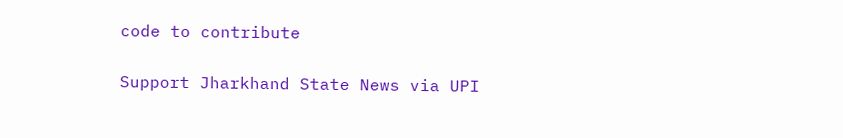code to contribute

Support Jharkhand State News via UPI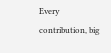Every contribution, big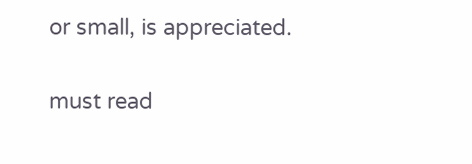or small, is appreciated.

must read